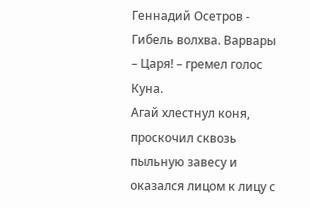Геннадий Осетров - Гибель волхва. Варвары
– Царя! – гремел голос Куна.
Агай хлестнул коня, проскочил сквозь пыльную завесу и оказался лицом к лицу с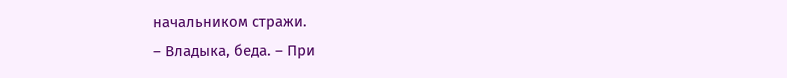начальником стражи.
– Владыка, беда. – При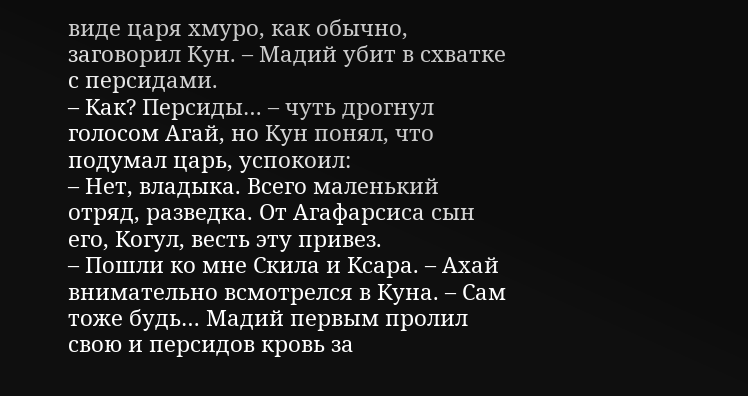виде царя хмуро, как обычно, заговорил Кун. – Мадий убит в схватке с персидами.
– Как? Персиды… – чуть дрогнул голосом Агай, но Кун понял, что подумал царь, успокоил:
– Нет, владыка. Всего маленький отряд, разведка. От Агафарсиса сын его, Когул, весть эту привез.
– Пошли ко мне Скила и Ксара. – Ахай внимательно всмотрелся в Куна. – Сам тоже будь… Мадий первым пролил свою и персидов кровь за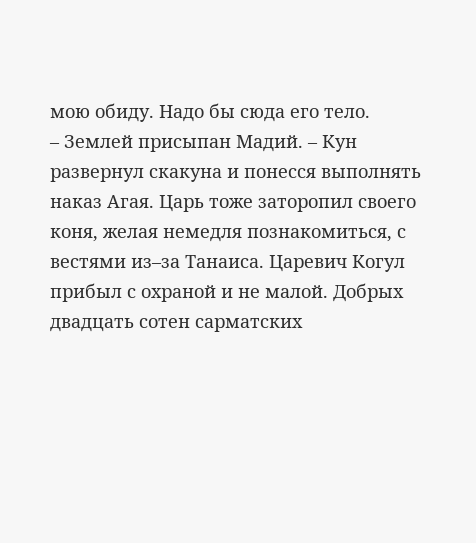мою обиду. Надо бы сюда его тело.
– Землей присыпан Мадий. – Кун развернул скакуна и понесся выполнять наказ Агая. Царь тоже заторопил своего коня, желая немедля познакомиться, с вестями из–за Танаиса. Царевич Когул прибыл с охраной и не малой. Добрых двадцать сотен сарматских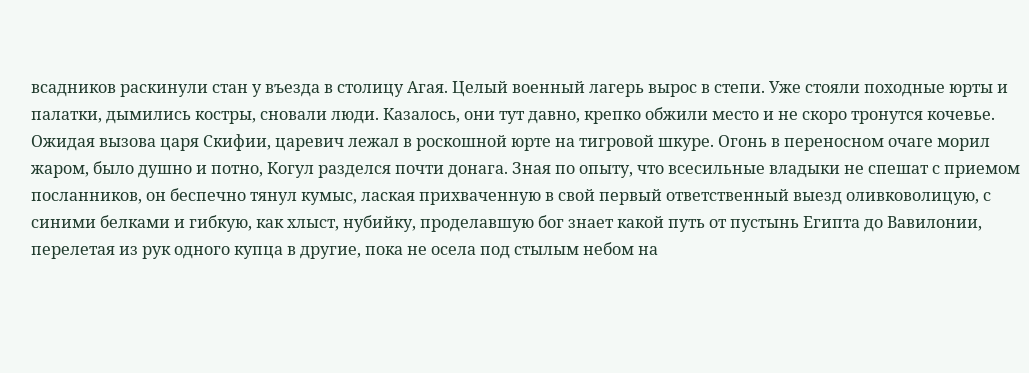всадников раскинули стан у въезда в столицу Агая. Целый военный лагерь вырос в степи. Уже стояли походные юрты и палатки, дымились костры, сновали люди. Казалось, они тут давно, крепко обжили место и не скоро тронутся кочевье.
Ожидая вызова царя Скифии, царевич лежал в роскошной юрте на тигровой шкуре. Огонь в переносном очаге морил жаром, было душно и потно, Когул разделся почти донага. Зная по опыту, что всесильные владыки не спешат с приемом посланников, он беспечно тянул кумыс, лаская прихваченную в свой первый ответственный выезд оливковолицую, с синими белками и гибкую, как хлыст, нубийку, проделавшую бог знает какой путь от пустынь Египта до Вавилонии, перелетая из рук одного купца в другие, пока не осела под стылым небом на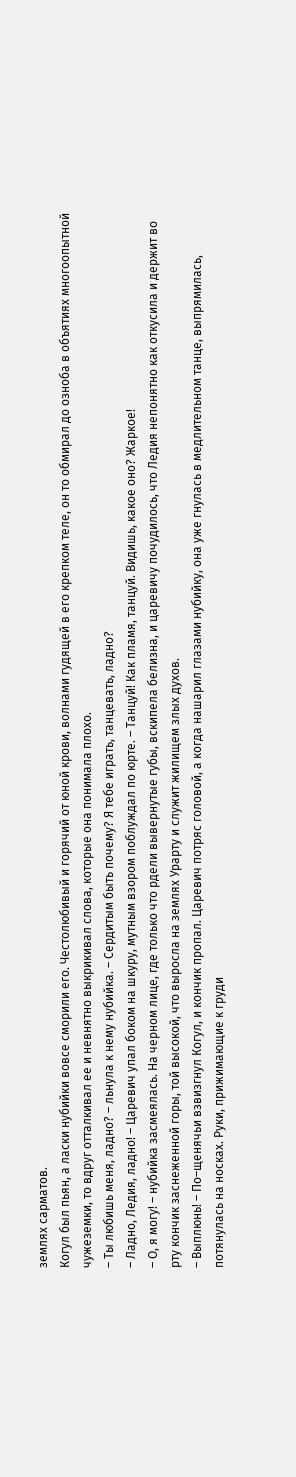землях сарматов.
Когул был пьян, а ласки нубийки вовсе сморили его. Честолюбивый и горячий от юной крови, волнами гудящей в его крепком теле, он то обмирал до озноба в объятиях многоопытной чужеземки, то вдруг отталкивал ее и невнятно выкрикивал слова, которые она понимала плохо.
– Ты любишь меня, ладно? – льнула к нему нубийка. – Сердитым быть почему? Я тебе играть, танцевать, ладно?
– Ладно, Ледия, ладно! – Царевич упал боком на шкуру, мутным взором поблуждал по юрте. – Танцуй! Как пламя, танцуй. Видишь, какое оно? Жаркое!
– О, я могу! – нубийка засмеялась. На черном лице, где только что рдели вывернутые губы, вскипела белизна, и царевичу почудилось, что Ледия непонятно как откусила и держит во рту кончик заснеженной горы, той высокой, что выросла на землях Урарту и служит жилищем злых духов.
– Выплюнь! – По–щенячьи взвизгнул Когул, и кончик пропал. Царевич потряс головой, а когда нашарил глазами нубийку, она уже гнулась в медлительном танце, выпрямилась, потянулась на носках. Руки, прижимающие к груди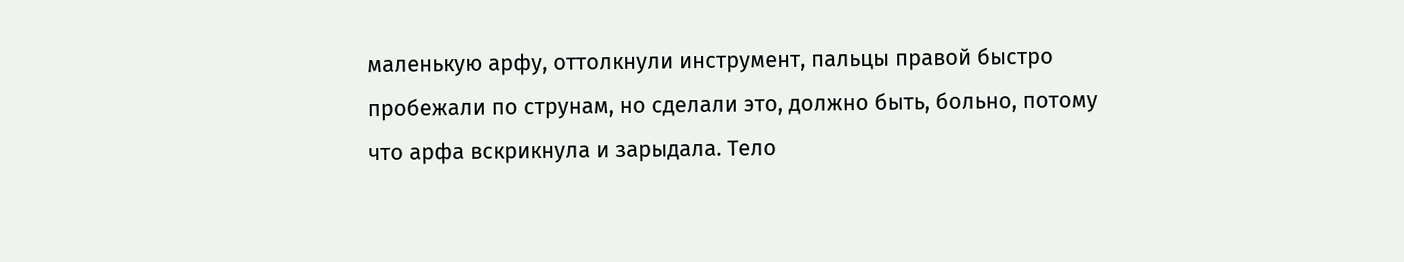маленькую арфу, оттолкнули инструмент, пальцы правой быстро пробежали по струнам, но сделали это, должно быть, больно, потому что арфа вскрикнула и зарыдала. Тело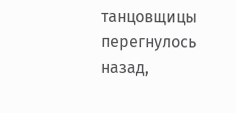танцовщицы перегнулось назад,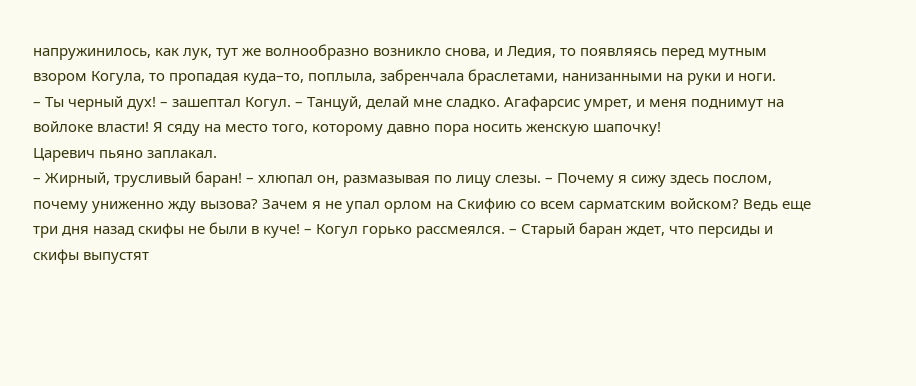напружинилось, как лук, тут же волнообразно возникло снова, и Ледия, то появляясь перед мутным взором Когула, то пропадая куда–то, поплыла, забренчала браслетами, нанизанными на руки и ноги.
– Ты черный дух! – зашептал Когул. – Танцуй, делай мне сладко. Агафарсис умрет, и меня поднимут на войлоке власти! Я сяду на место того, которому давно пора носить женскую шапочку!
Царевич пьяно заплакал.
– Жирный, трусливый баран! – хлюпал он, размазывая по лицу слезы. – Почему я сижу здесь послом, почему униженно жду вызова? Зачем я не упал орлом на Скифию со всем сарматским войском? Ведь еще три дня назад скифы не были в куче! – Когул горько рассмеялся. – Старый баран ждет, что персиды и скифы выпустят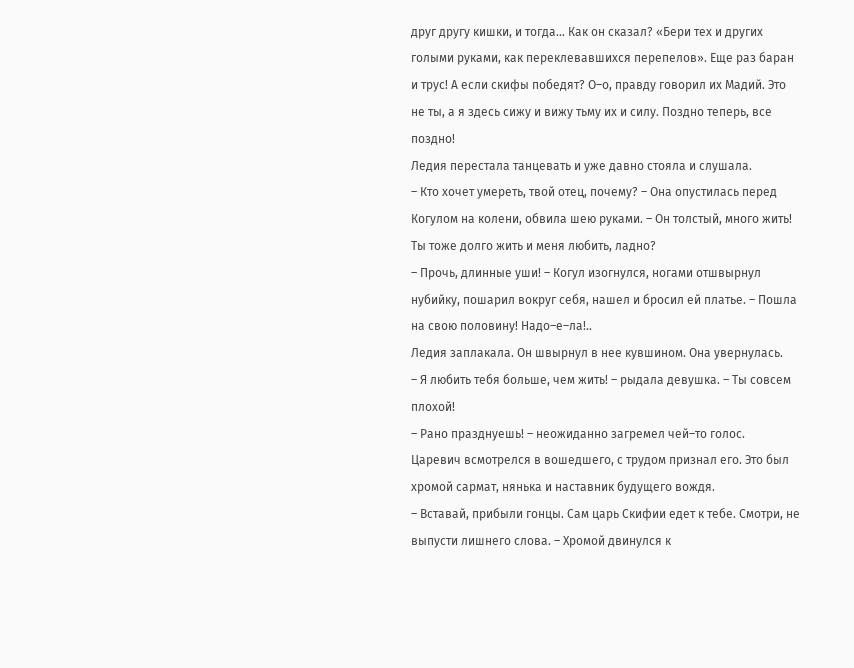друг другу кишки, и тогда… Как он сказал? «Бери тех и других голыми руками, как переклевавшихся перепелов». Еще раз баран и трус! А если скифы победят? О–о, правду говорил их Мадий. Это не ты, а я здесь сижу и вижу тьму их и силу. Поздно теперь, все поздно!
Ледия перестала танцевать и уже давно стояла и слушала.
– Кто хочет умереть, твой отец, почему? – Она опустилась перед Когулом на колени, обвила шею руками. – Он толстый, много жить! Ты тоже долго жить и меня любить, ладно?
– Прочь, длинные уши! – Когул изогнулся, ногами отшвырнул нубийку, пошарил вокруг себя, нашел и бросил ей платье. – Пошла на свою половину! Надо–е–ла!..
Ледия заплакала. Он швырнул в нее кувшином. Она увернулась.
– Я любить тебя больше, чем жить! – рыдала девушка. – Ты совсем плохой!
– Рано празднуешь! – неожиданно загремел чей–то голос.
Царевич всмотрелся в вошедшего, с трудом признал его. Это был хромой сармат, нянька и наставник будущего вождя.
– Вставай, прибыли гонцы. Сам царь Скифии едет к тебе. Смотри, не выпусти лишнего слова. – Хромой двинулся к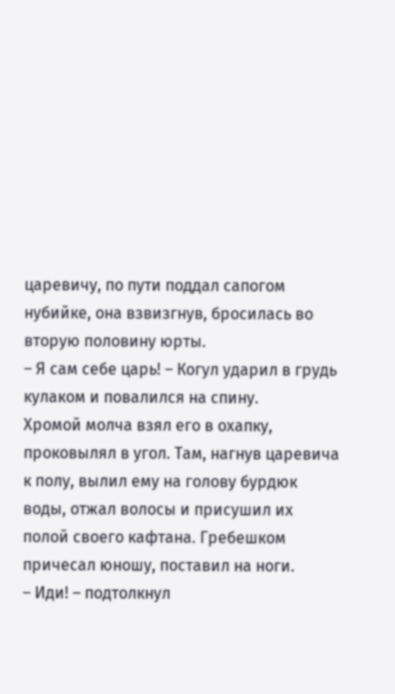царевичу, по пути поддал сапогом нубийке, она взвизгнув, бросилась во вторую половину юрты.
– Я сам себе царь! – Когул ударил в грудь кулаком и повалился на спину.
Хромой молча взял его в охапку, проковылял в угол. Там, нагнув царевича к полу, вылил ему на голову бурдюк воды, отжал волосы и присушил их полой своего кафтана. Гребешком причесал юношу, поставил на ноги.
– Иди! – подтолкнул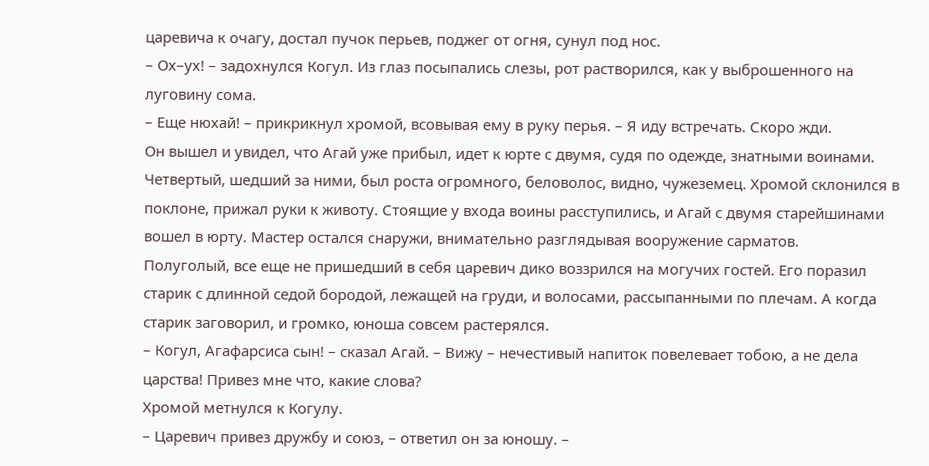царевича к очагу, достал пучок перьев, поджег от огня, сунул под нос.
– Ох–ух! – задохнулся Когул. Из глаз посыпались слезы, рот растворился, как у выброшенного на луговину сома.
– Еще нюхай! – прикрикнул хромой, всовывая ему в руку перья. – Я иду встречать. Скоро жди.
Он вышел и увидел, что Агай уже прибыл, идет к юрте с двумя, судя по одежде, знатными воинами. Четвертый, шедший за ними, был роста огромного, беловолос, видно, чужеземец. Хромой склонился в поклоне, прижал руки к животу. Стоящие у входа воины расступились, и Агай с двумя старейшинами вошел в юрту. Мастер остался снаружи, внимательно разглядывая вооружение сарматов.
Полуголый, все еще не пришедший в себя царевич дико воззрился на могучих гостей. Его поразил старик с длинной седой бородой, лежащей на груди, и волосами, рассыпанными по плечам. А когда старик заговорил, и громко, юноша совсем растерялся.
– Когул, Агафарсиса сын! – сказал Агай. – Вижу – нечестивый напиток повелевает тобою, а не дела царства! Привез мне что, какие слова?
Хромой метнулся к Когулу.
– Царевич привез дружбу и союз, – ответил он за юношу. –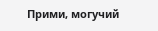Прими, могучий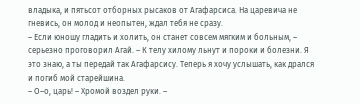владыка, и пятьсот отборных рысаков от Агафарсиса. На царевича не гневись, он молод и неопытен, ждал тебя не сразу.
– Если юношу гладить и холить, он станет совсем мягким и больным, – серьезно проговорил Агай. – К телу хилому льнут и пороки и болезни. Я это знаю, а ты передай так Агафарсису. Теперь я хочу услышать, как дрался и погиб мой старейшина.
– О–о, царь! – Хромой воздел руки. –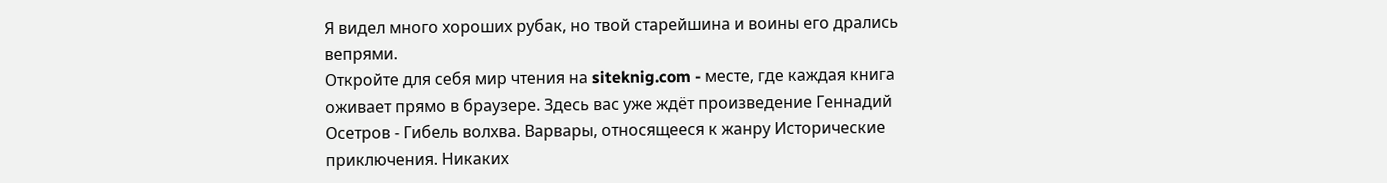Я видел много хороших рубак, но твой старейшина и воины его дрались вепрями.
Откройте для себя мир чтения на siteknig.com - месте, где каждая книга оживает прямо в браузере. Здесь вас уже ждёт произведение Геннадий Осетров - Гибель волхва. Варвары, относящееся к жанру Исторические приключения. Никаких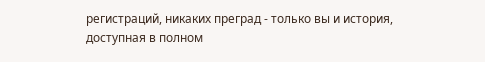регистраций, никаких преград - только вы и история, доступная в полном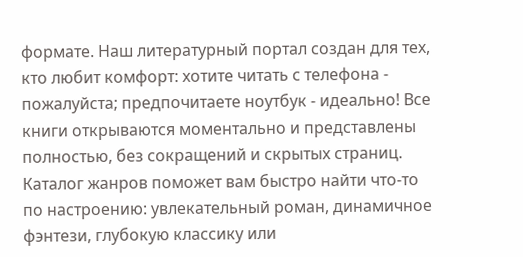формате. Наш литературный портал создан для тех, кто любит комфорт: хотите читать с телефона - пожалуйста; предпочитаете ноутбук - идеально! Все книги открываются моментально и представлены полностью, без сокращений и скрытых страниц. Каталог жанров поможет вам быстро найти что-то по настроению: увлекательный роман, динамичное фэнтези, глубокую классику или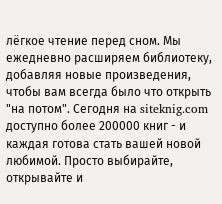лёгкое чтение перед сном. Мы ежедневно расширяем библиотеку, добавляя новые произведения, чтобы вам всегда было что открыть "на потом". Сегодня на siteknig.com доступно более 200000 книг - и каждая готова стать вашей новой любимой. Просто выбирайте, открывайте и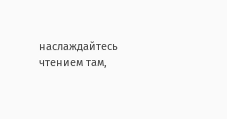наслаждайтесь чтением там,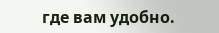где вам удобно.